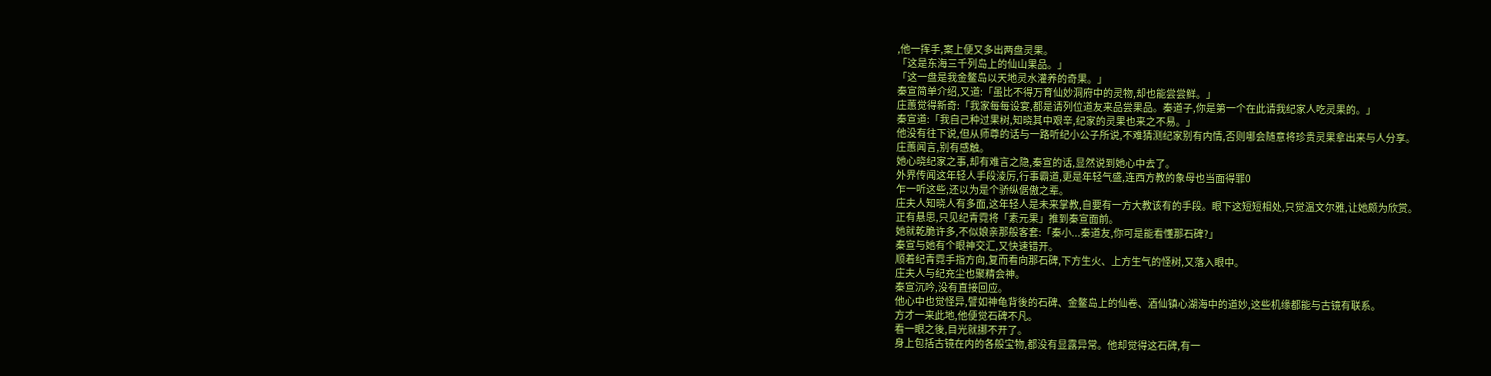,他一挥手,案上便又多出两盘灵果。
「这是东海三千列岛上的仙山果品。」
「这一盘是我金鳌岛以天地灵水灌养的奇果。」
秦宣简单介绍,又道:「虽比不得万育仙妙洞府中的灵物,却也能尝尝鲜。」
庄蕙觉得新奇:「我家每每设宴,都是请列位道友来品尝果品。秦道子,你是第一个在此请我纪家人吃灵果的。」
秦宣道:「我自己种过果树,知晓其中艰辛,纪家的灵果也来之不易。」
他没有往下说,但从师尊的话与一路听纪小公子所说,不难猜测纪家别有内情,否则哪会随意将珍贵灵果拿出来与人分享。
庄蕙闻言,别有感触。
她心晓纪家之事,却有难言之隐,秦宣的话,显然说到她心中去了。
外界传闻这年轻人手段淩厉,行事霸道,更是年轻气盛,连西方教的象母也当面得罪0
乍一听这些,还以为是个骄纵倨傲之辈。
庄夫人知晓人有多面,这年轻人是未来掌教,自要有一方大教该有的手段。眼下这短短相处,只觉温文尔雅,让她颇为欣赏。
正有悬思,只见纪青霓将「素元果」推到秦宣面前。
她就乾脆许多,不似娘亲那般客套:「秦小...秦道友,你可是能看懂那石碑?」
秦宣与她有个眼神交汇,又快速错开。
顺着纪青霓手指方向,复而看向那石碑,下方生火、上方生气的怪树,又落入眼中。
庄夫人与纪充尘也聚精会神。
秦宣沉吟,没有直接回应。
他心中也觉怪异,譬如神龟背後的石碑、金鳌岛上的仙卷、酒仙镇心湖海中的道妙,这些机缘都能与古镜有联系。
方才一来此地,他便觉石碑不凡。
看一眼之後,目光就挪不开了。
身上包括古镜在内的各般宝物,都没有显露异常。他却觉得这石碑,有一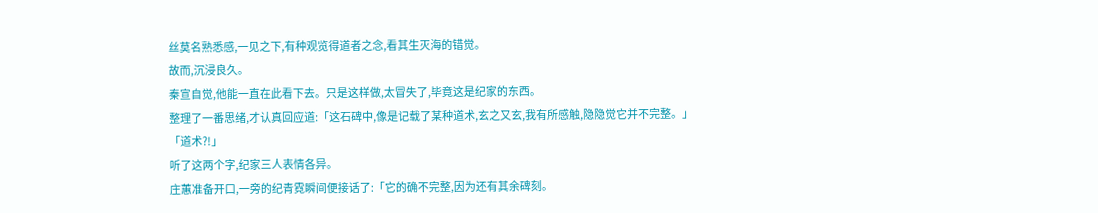丝莫名熟悉感,一见之下,有种观览得道者之念,看其生灭海的错觉。
故而,沉浸良久。
秦宣自觉,他能一直在此看下去。只是这样做,太冒失了,毕竟这是纪家的东西。
整理了一番思绪,才认真回应道:「这石碑中,像是记载了某种道术,玄之又玄,我有所感触,隐隐觉它并不完整。」
「道术?!」
听了这两个字,纪家三人表情各异。
庄蕙准备开口,一旁的纪青霓瞬间便接话了:「它的确不完整,因为还有其余碑刻。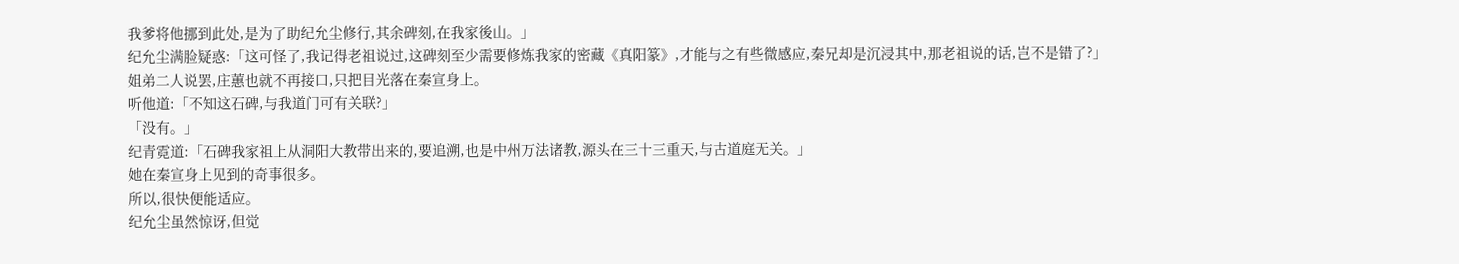我爹将他挪到此处,是为了助纪允尘修行,其余碑刻,在我家後山。」
纪允尘满脸疑惑:「这可怪了,我记得老祖说过,这碑刻至少需要修炼我家的密藏《真阳篆》,才能与之有些微感应,秦兄却是沉浸其中,那老祖说的话,岂不是错了?」
姐弟二人说罢,庄蕙也就不再接口,只把目光落在秦宣身上。
听他道:「不知这石碑,与我道门可有关联?」
「没有。」
纪青霓道:「石碑我家祖上从洞阳大教带出来的,要追溯,也是中州万法诸教,源头在三十三重天,与古道庭无关。」
她在秦宣身上见到的奇事很多。
所以,很快便能适应。
纪允尘虽然惊讶,但觉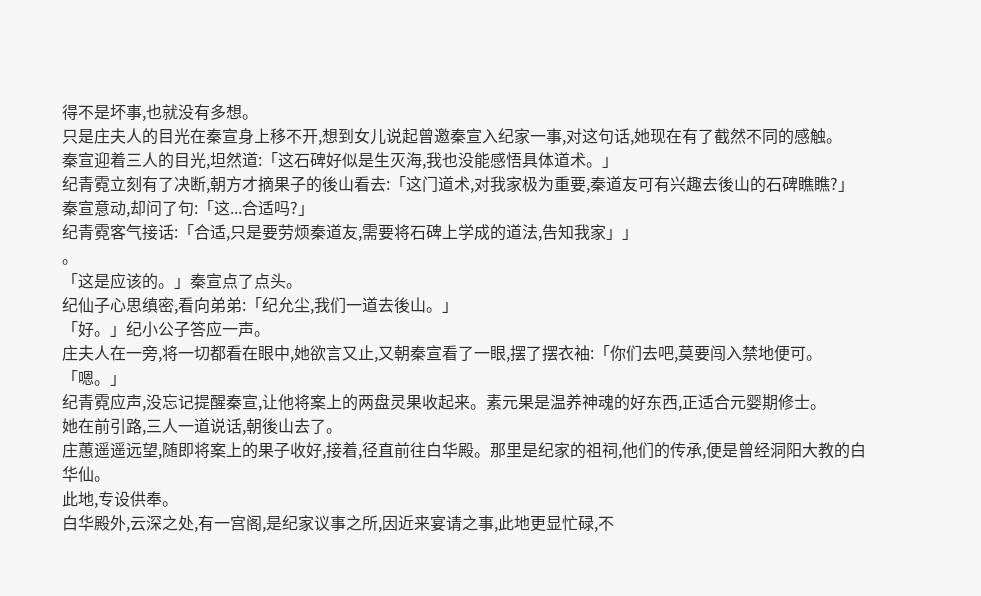得不是坏事,也就没有多想。
只是庄夫人的目光在秦宣身上移不开,想到女儿说起曾邀秦宣入纪家一事,对这句话,她现在有了截然不同的感触。
秦宣迎着三人的目光,坦然道:「这石碑好似是生灭海,我也没能感悟具体道术。」
纪青霓立刻有了决断,朝方才摘果子的後山看去:「这门道术,对我家极为重要,秦道友可有兴趣去後山的石碑瞧瞧?」
秦宣意动,却问了句:「这...合适吗?」
纪青霓客气接话:「合适,只是要劳烦秦道友,需要将石碑上学成的道法,告知我家」」
。
「这是应该的。」秦宣点了点头。
纪仙子心思缜密,看向弟弟:「纪允尘,我们一道去後山。」
「好。」纪小公子答应一声。
庄夫人在一旁,将一切都看在眼中,她欲言又止,又朝秦宣看了一眼,摆了摆衣袖:「你们去吧,莫要闯入禁地便可。
「嗯。」
纪青霓应声,没忘记提醒秦宣,让他将案上的两盘灵果收起来。素元果是温养神魂的好东西,正适合元婴期修士。
她在前引路,三人一道说话,朝後山去了。
庄蕙遥遥远望,随即将案上的果子收好,接着,径直前往白华殿。那里是纪家的祖祠,他们的传承,便是曾经洞阳大教的白华仙。
此地,专设供奉。
白华殿外,云深之处,有一宫阁,是纪家议事之所,因近来宴请之事,此地更显忙碌,不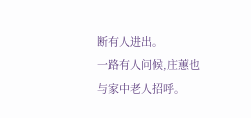断有人进出。
一路有人问候,庄蕙也与家中老人招呼。